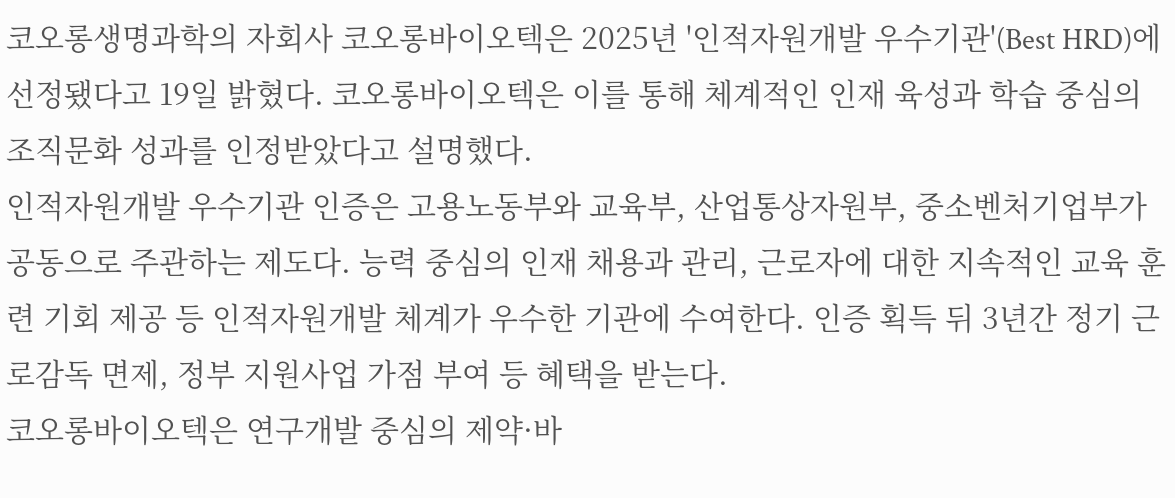코오롱생명과학의 자회사 코오롱바이오텍은 2025년 '인적자원개발 우수기관'(Best HRD)에 선정됐다고 19일 밝혔다. 코오롱바이오텍은 이를 통해 체계적인 인재 육성과 학습 중심의 조직문화 성과를 인정받았다고 설명했다.
인적자원개발 우수기관 인증은 고용노동부와 교육부, 산업통상자원부, 중소벤처기업부가 공동으로 주관하는 제도다. 능력 중심의 인재 채용과 관리, 근로자에 대한 지속적인 교육 훈련 기회 제공 등 인적자원개발 체계가 우수한 기관에 수여한다. 인증 획득 뒤 3년간 정기 근로감독 면제, 정부 지원사업 가점 부여 등 혜택을 받는다.
코오롱바이오텍은 연구개발 중심의 제약·바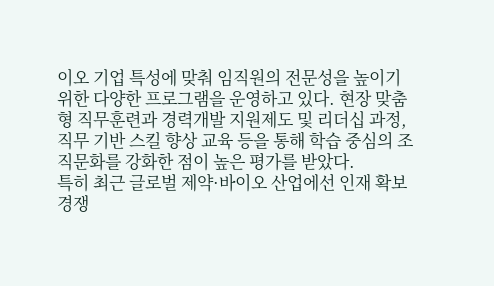이오 기업 특성에 맞춰 임직원의 전문성을 높이기 위한 다양한 프로그램을 운영하고 있다. 현장 맞춤형 직무훈련과 경력개발 지원제도 및 리더십 과정, 직무 기반 스킬 향상 교육 등을 통해 학습 중심의 조직문화를 강화한 점이 높은 평가를 받았다.
특히 최근 글로벌 제약·바이오 산업에선 인재 확보 경쟁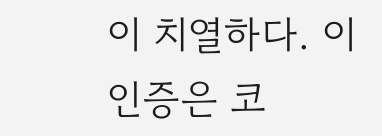이 치열하다. 이 인증은 코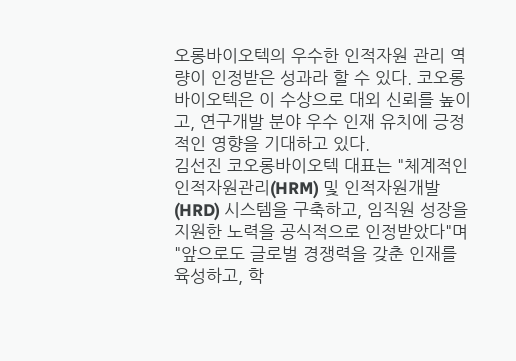오롱바이오텍의 우수한 인적자원 관리 역량이 인정받은 성과라 할 수 있다. 코오롱바이오텍은 이 수상으로 대외 신뢰를 높이고, 연구개발 분야 우수 인재 유치에 긍정적인 영향을 기대하고 있다.
김선진 코오롱바이오텍 대표는 "체계적인 인적자원관리(HRM) 및 인적자원개발(HRD) 시스템을 구축하고, 임직원 성장을 지원한 노력을 공식적으로 인정받았다"며 "앞으로도 글로벌 경쟁력을 갖춘 인재를 육성하고, 학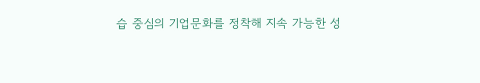습 중심의 기업문화를 정착해 지속 가능한 성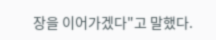장을 이어가겠다"고 말했다.